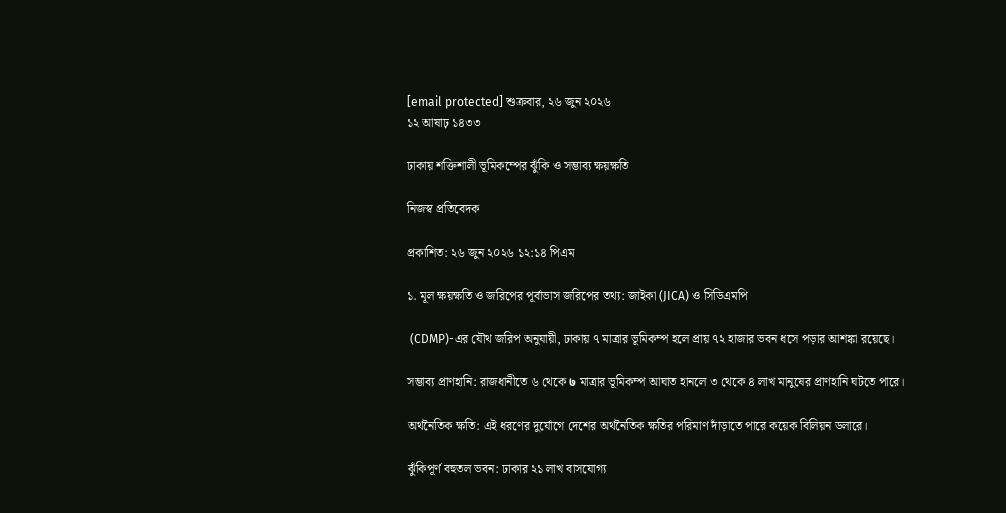[email protected] শুক্রবার, ২৬ জুন ২০২৬
১২ আষাঢ় ১৪৩৩

ঢাকায় শক্তিশালী ভূমিকম্পের ঝুঁকি ও সম্ভাব্য ক্ষয়ক্ষতি

নিজস্ব প্রতিবেদক

প্রকাশিত: ২৬ জুন ২০২৬ ১২:১৪ পিএম

১. মূল ক্ষয়ক্ষতি ও জরিপের পূর্বাভাস জরিপের তথ্য: জাইকা (JICA) ও সিডিএমপি

 (CDMP)-এর যৌথ জরিপ অনুযায়ী, ঢাকায় ৭ মাত্রার ভূমিকম্প হলে প্রায় ৭২ হাজার ভবন ধসে পড়ার আশঙ্কা রয়েছে।

সম্ভাব্য প্রাণহানি: রাজধানীতে ৬ থেকে ७ মাত্রার ভূমিকম্প আঘাত হানলে ৩ থেকে ৪ লাখ মানুষের প্রাণহানি ঘটতে পারে।

অর্থনৈতিক ক্ষতি: এই ধরণের দুর্যোগে দেশের অর্থনৈতিক ক্ষতির পরিমাণ দাঁড়াতে পারে কয়েক বিলিয়ন ডলারে।

ঝুঁকিপূর্ণ বহুতল ভবন: ঢাকার ২১ লাখ বাসযোগ্য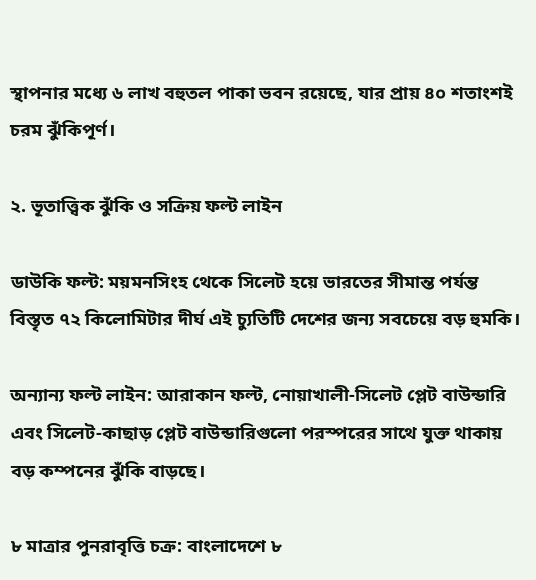স্থাপনার মধ্যে ৬ লাখ বহুতল পাকা ভবন রয়েছে, যার প্রায় ৪০ শতাংশই চরম ঝুঁকিপূর্ণ।

২. ভূতাত্ত্বিক ঝুঁকি ও সক্রিয় ফল্ট লাইন

ডাউকি ফল্ট: ময়মনসিংহ থেকে সিলেট হয়ে ভারতের সীমান্ত পর্যন্ত বিস্তৃত ৭২ কিলোমিটার দীর্ঘ এই চ্যুতিটি দেশের জন্য সবচেয়ে বড় হুমকি।

অন্যান্য ফল্ট লাইন: আরাকান ফল্ট, নোয়াখালী-সিলেট প্লেট বাউন্ডারি এবং সিলেট-কাছাড় প্লেট বাউন্ডারিগুলো পরস্পরের সাথে যুক্ত থাকায় বড় কম্পনের ঝুঁকি বাড়ছে।

৮ মাত্রার পুনরাবৃত্তি চক্র: বাংলাদেশে ৮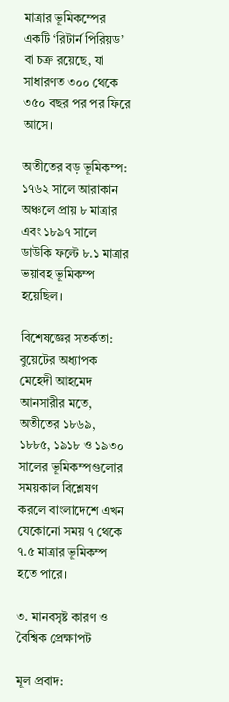মাত্রার ভূমিকম্পের একটি ‘রিটার্ন পিরিয়ড’ বা চক্র রয়েছে, যা সাধারণত ৩০০ থেকে ৩৫০ বছর পর পর ফিরে আসে।

অতীতের বড় ভূমিকম্প: ১৭৬২ সালে আরাকান অঞ্চলে প্রায় ৮ মাত্রার এবং ১৮৯৭ সালে ডাউকি ফল্টে ৮.১ মাত্রার ভয়াবহ ভূমিকম্প হয়েছিল।

বিশেষজ্ঞের সতর্কতা: বুয়েটের অধ্যাপক মেহেদী আহমেদ আনসারীর মতে, অতীতের ১৮৬৯, ১৮৮৫, ১৯১৮ ও ১৯৩০ সালের ভূমিকম্পগুলোর সময়কাল বিশ্লেষণ করলে বাংলাদেশে এখন যেকোনো সময় ৭ থেকে ৭.৫ মাত্রার ভূমিকম্প হতে পারে।

৩. মানবসৃষ্ট কারণ ও বৈশ্বিক প্রেক্ষাপট

মূল প্রবাদ: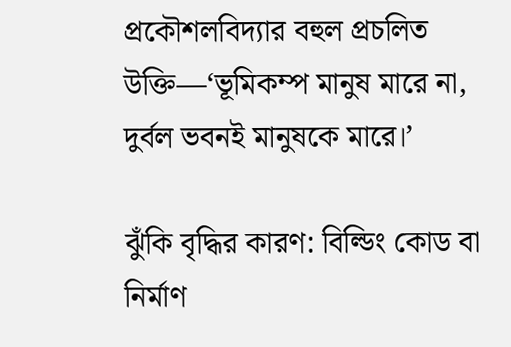প্রকৌশলবিদ্যার বহুল প্রচলিত উক্তি—‘ভূমিকম্প মানুষ মারে না, দুর্বল ভবনই মানুষকে মারে।’

ঝুঁকি বৃদ্ধির কারণ: বিল্ডিং কোড বা নির্মাণ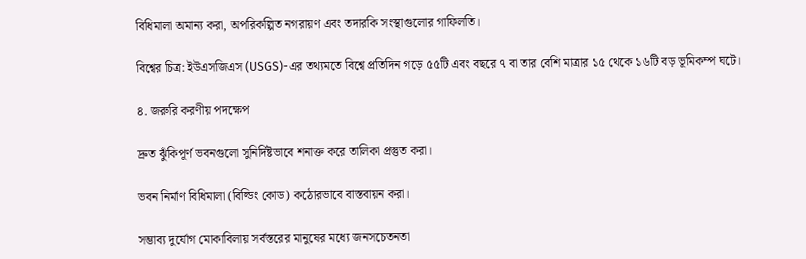বিধিমালা অমান্য করা, অপরিকল্পিত নগরায়ণ এবং তদারকি সংস্থাগুলোর গাফিলতি।

বিশ্বের চিত্র: ইউএসজিএস (USGS)-এর তথ্যমতে বিশ্বে প্রতিদিন গড়ে ৫৫টি এবং বছরে ৭ বা তার বেশি মাত্রার ১৫ থেকে ১৬টি বড় ভূমিকম্প ঘটে।

৪. জরুরি করণীয় পদক্ষেপ

দ্রুত ঝুঁকিপূর্ণ ভবনগুলো সুনির্দিষ্টভাবে শনাক্ত করে তালিকা প্রস্তুত করা।

ভবন নির্মাণ বিধিমালা (বিল্ডিং কোড) কঠোরভাবে বাস্তবায়ন করা।

সম্ভাব্য দুর্যোগ মোকাবিলায় সর্বস্তরের মানুষের মধ্যে জনসচেতনতা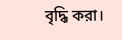বৃদ্ধি করা।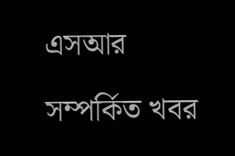এসআর

সম্পর্কিত খবর